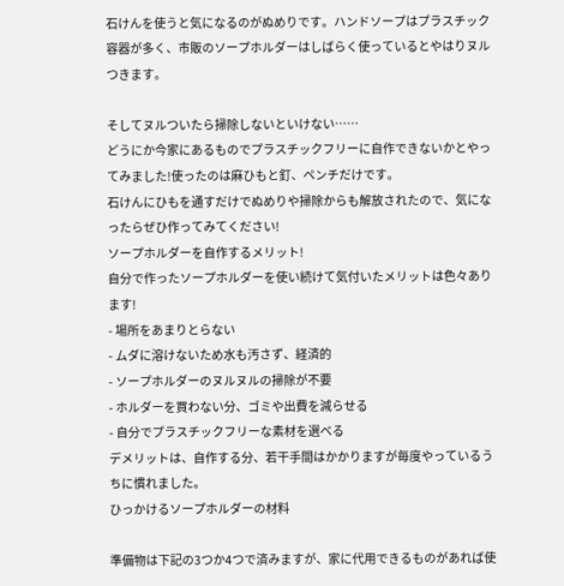石けんを使うと気になるのがぬめりです。ハンドソープはプラスチック容器が多く、市販のソープホルダーはしばらく使っているとやはりヌルつきます。

そしてヌルついたら掃除しないといけない……
どうにか今家にあるものでプラスチックフリーに自作できないかとやってみました!使ったのは麻ひもと釘、ペンチだけです。
石けんにひもを通すだけでぬめりや掃除からも解放されたので、気になったらぜひ作ってみてください!
ソープホルダーを自作するメリット!
自分で作ったソープホルダーを使い続けて気付いたメリットは色々あります!
- 場所をあまりとらない
- ムダに溶けないため水も汚さず、経済的
- ソープホルダーのヌルヌルの掃除が不要
- ホルダーを買わない分、ゴミや出費を減らせる
- 自分でプラスチックフリーな素材を選べる
デメリットは、自作する分、若干手間はかかりますが毎度やっているうちに慣れました。
ひっかけるソープホルダーの材料

準備物は下記の3つか4つで済みますが、家に代用できるものがあれば使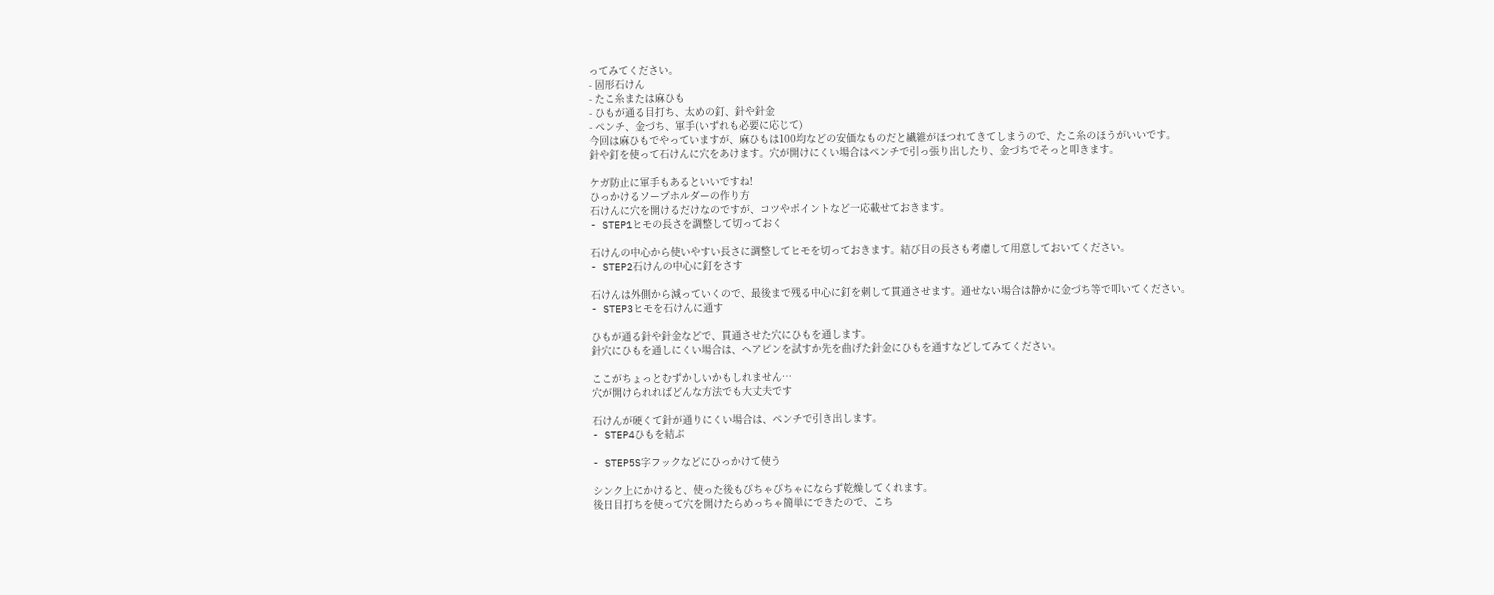ってみてください。
- 固形石けん
- たこ糸または麻ひも
- ひもが通る目打ち、太めの釘、針や針金
- ペンチ、金づち、軍手(いずれも必要に応じて)
今回は麻ひもでやっていますが、麻ひもは100均などの安価なものだと繊維がほつれてきてしまうので、たこ糸のほうがいいです。
針や釘を使って石けんに穴をあけます。穴が開けにくい場合はペンチで引っ張り出したり、金づちでそっと叩きます。

ケガ防止に軍手もあるといいですね!
ひっかけるソープホルダーの作り方
石けんに穴を開けるだけなのですが、コツやポイントなど一応載せておきます。
- STEP1ヒモの長さを調整して切っておく

石けんの中心から使いやすい長さに調整してヒモを切っておきます。結び目の長さも考慮して用意しておいてください。
- STEP2石けんの中心に釘をさす

石けんは外側から減っていくので、最後まで残る中心に釘を刺して貫通させます。通せない場合は静かに金づち等で叩いてください。
- STEP3ヒモを石けんに通す

ひもが通る針や針金などで、貫通させた穴にひもを通します。
針穴にひもを通しにくい場合は、ヘアピンを試すか先を曲げた針金にひもを通すなどしてみてください。

ここがちょっとむずかしいかもしれません…
穴が開けられればどんな方法でも大丈夫です

石けんが硬くて針が通りにくい場合は、ペンチで引き出します。
- STEP4ひもを結ぶ

- STEP5S字フックなどにひっかけて使う

シンク上にかけると、使った後もびちゃびちゃにならず乾燥してくれます。
後日目打ちを使って穴を開けたらめっちゃ簡単にできたので、こち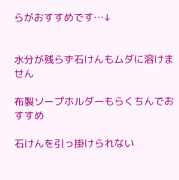らがおすすめです…↓


水分が残らず石けんもムダに溶けません

布製ソープホルダーもらくちんでおすすめ

石けんを引っ掛けられない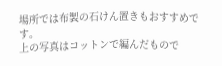場所では布製の石けん置きもおすすめです。
上の写真はコットンで編んだもので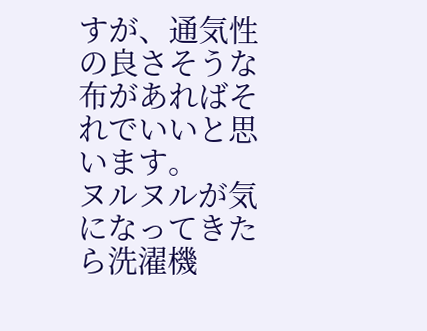すが、通気性の良さそうな布があればそれでいいと思います。
ヌルヌルが気になってきたら洗濯機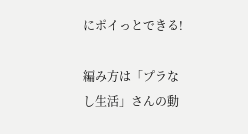にポイっとできる!

編み方は「プラなし生活」さんの動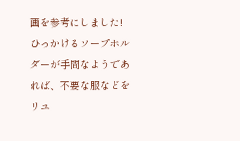画を参考にしました!
ひっかけるソープホルダーが手間なようであれば、不要な服などをリユ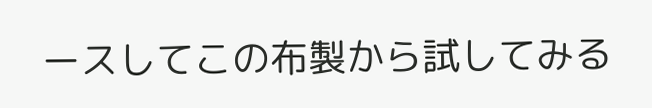ースしてこの布製から試してみる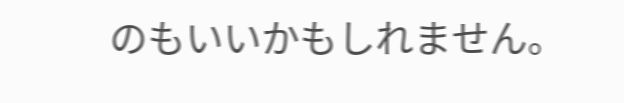のもいいかもしれません。